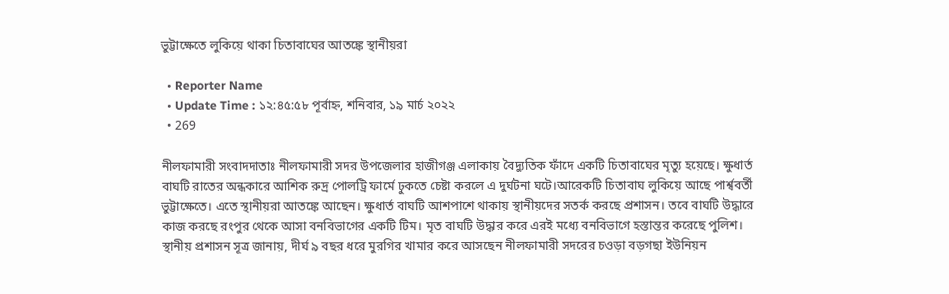ভুট্টাক্ষেতে লুকিয়ে থাকা চিতাবাঘের আতঙ্কে স্থানীয়রা

  • Reporter Name
  • Update Time : ১২:৪৫:৫৮ পূর্বাহ্ন, শনিবার, ১৯ মার্চ ২০২২
  • 269

নীলফামারী সংবাদদাতাঃ নীলফামারী সদর উপজেলার হাজীগঞ্জ এলাকায় বৈদ্যুতিক ফাঁদে একটি চিতাবাঘের মৃত্যু হয়েছে। ক্ষুধার্ত বাঘটি রাতের অন্ধকারে আশিক রুদ্র পোলট্রি ফার্মে ঢুকতে চেষ্টা করলে এ দুর্ঘটনা ঘটে।আরেকটি চিতাবাঘ লুকিয়ে আছে পার্শ্ববর্তী ভুট্টাক্ষেতে। এতে স্থানীয়রা আতঙ্কে আছেন। ক্ষুধার্ত বাঘটি আশপাশে থাকায় স্থানীয়দের সতর্ক করছে প্রশাসন। তবে বাঘটি উদ্ধারে কাজ করছে রংপুর থেকে আসা বনবিভাগের একটি টিম। মৃত বাঘটি উদ্ধার করে এরই মধ্যে বনবিভাগে হস্তান্তর করেছে পুলিশ।
স্থানীয় প্রশাসন সূত্র জানায়, দীর্ঘ ৯ বছর ধরে মুরগির খামার করে আসছেন নীলফামারী সদরের চওড়া বড়গছা ইউনিয়ন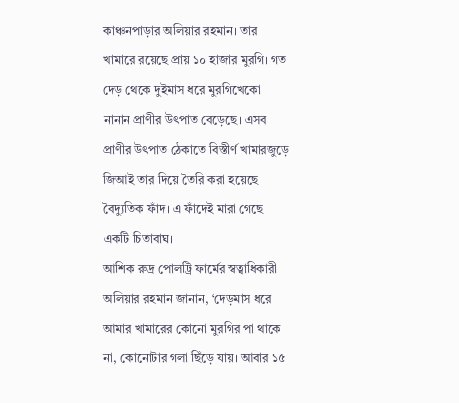কাঞ্চনপাড়ার অলিয়ার রহমান। তার খামারে রয়েছে প্রায় ১০ হাজার মুরগি। গত দেড় থেকে দুইমাস ধরে মুরগিখেকো নানান প্রাণীর উৎপাত বেড়েছে। এসব প্রাণীর উৎপাত ঠেকাতে বিস্তীর্ণ খামারজুড়ে জিআই তার দিয়ে তৈরি করা হয়েছে বৈদ্যুতিক ফাঁদ। এ ফাঁদেই মারা গেছে একটি চিতাবাঘ।
আশিক রুদ্র পোলট্রি ফার্মের স্বত্বাধিকারী অলিয়ার রহমান জানান, ‘দেড়মাস ধরে আমার খামারের কোনো মুরগির পা থাকে না, কোনোটার গলা ছিঁড়ে যায়। আবার ১৫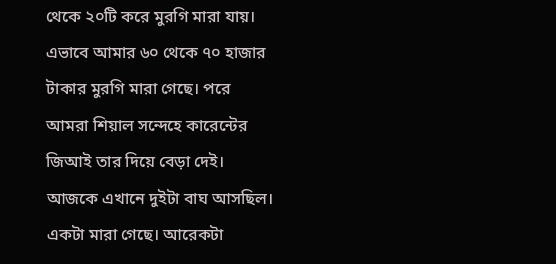থেকে ২০টি করে মুরগি মারা যায়। এভাবে আমার ৬০ থেকে ৭০ হাজার টাকার মুরগি মারা গেছে। পরে আমরা শিয়াল সন্দেহে কারেন্টের জিআই তার দিয়ে বেড়া দেই। আজকে এখানে দুইটা বাঘ আসছিল। একটা মারা গেছে। আরেকটা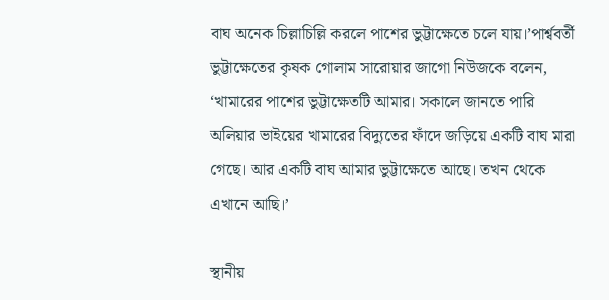বাঘ অনেক চিল্লাচিল্লি করলে পাশের ভুট্টাক্ষেতে চলে যায়।’পার্শ্ববর্তী ভুট্টাক্ষেতের কৃষক গোলাম সারোয়ার জাগো নিউজকে বলেন, ‘খামারের পাশের ভুট্টাক্ষেতটি আমার। সকালে জানতে পারি অলিয়ার ভাইয়ের খামারের বিদ্যুতের ফাঁদে জড়িয়ে একটি বাঘ মারা গেছে। আর একটি বাঘ আমার ভুট্টাক্ষেতে আছে। তখন থেকে এখানে আছি।’

স্থানীয়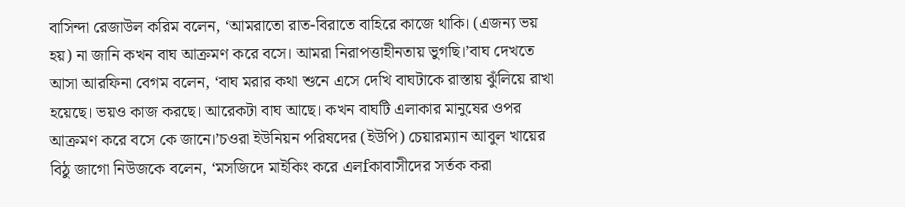বাসিন্দা রেজাউল করিম বলেন, ‘আমরাতো রাত-বিরাতে বাহিরে কাজে থাকি। (এজন্য ভয় হয়) না জানি কখন বাঘ আক্রমণ করে বসে। আমরা নিরাপত্তাহীনতায় ভুগছি।’বাঘ দেখতে আসা আরফিনা বেগম বলেন, ‘বাঘ মরার কথা শুনে এসে দেখি বাঘটাকে রাস্তায় ঝুঁলিয়ে রাখা হয়েছে। ভয়ও কাজ করছে। আরেকটা বাঘ আছে। কখন বাঘটি এলাকার মানুষের ওপর আক্রমণ করে বসে কে জানে।’চওরা ইউনিয়ন পরিষদের (ইউপি) চেয়ারম্যান আবুল খায়ের বিঠু জাগো নিউজকে বলেন, ‘মসজিদে মাইকিং করে এলfকাবাসীদের সর্তক করা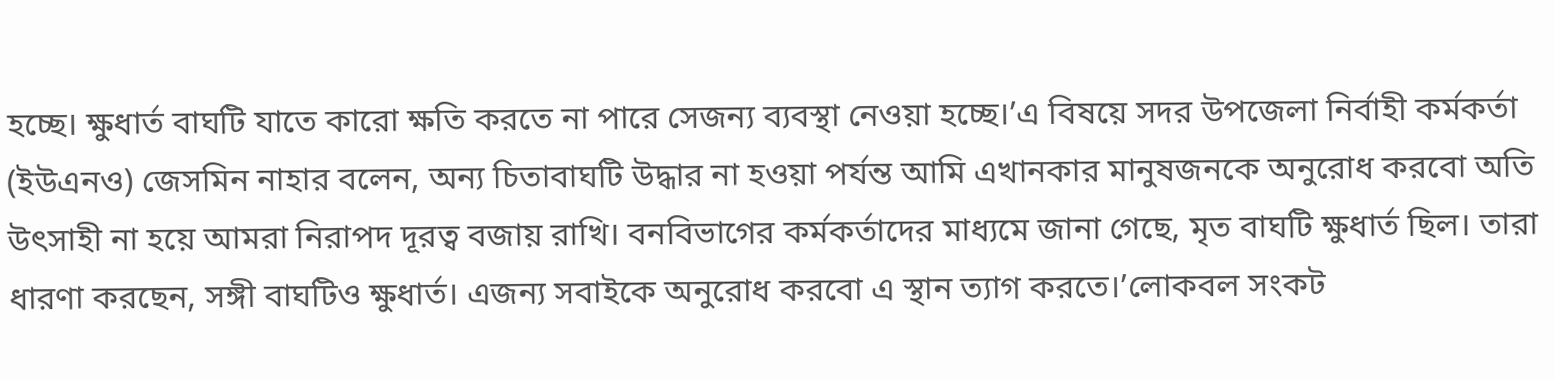হচ্ছে। ক্ষুধার্ত বাঘটি যাতে কারো ক্ষতি করতে না পারে সেজন্য ব্যবস্থা নেওয়া হচ্ছে।’এ বিষয়ে সদর উপজেলা নির্বাহী কর্মকর্তা (ইউএনও) জেসমিন নাহার বলেন, অন্য চিতাবাঘটি উদ্ধার না হওয়া পর্যন্ত আমি এখানকার মানুষজনকে অনুরোধ করবো অতি উৎসাহী না হয়ে আমরা নিরাপদ দূরত্ব বজায় রাখি। বনবিভাগের কর্মকর্তাদের মাধ্যমে জানা গেছে, মৃত বাঘটি ক্ষুধার্ত ছিল। তারা ধারণা করছেন, সঙ্গী বাঘটিও ক্ষুধার্ত। এজন্য সবাইকে অনুরোধ করবো এ স্থান ত্যাগ করতে।’লোকবল সংকট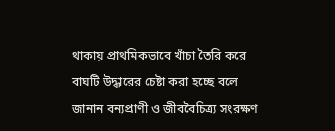থাকায় প্রাথমিকভাবে খাঁচা তৈরি করে বাঘটি উদ্ধারের চেষ্টা করা হচ্ছে বলে জানান বন্যপ্রাণী ও জীববৈচিত্র্য সংরক্ষণ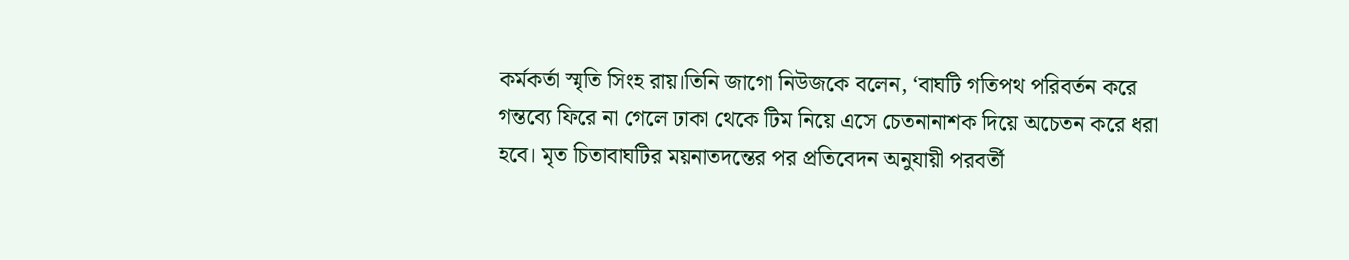কর্মকর্তা স্মৃতি সিংহ রায়।তিনি জাগো নিউজকে বলেন, ‘বাঘটি গতিপথ পরিবর্তন করে গন্তব্যে ফিরে না গেলে ঢাকা থেকে টিম নিয়ে এসে চেতনানাশক দিয়ে অচেতন করে ধরা হবে। মৃত চিতাবাঘটির ময়নাতদন্তের পর প্রতিবেদন অনুযায়ী পরবর্তী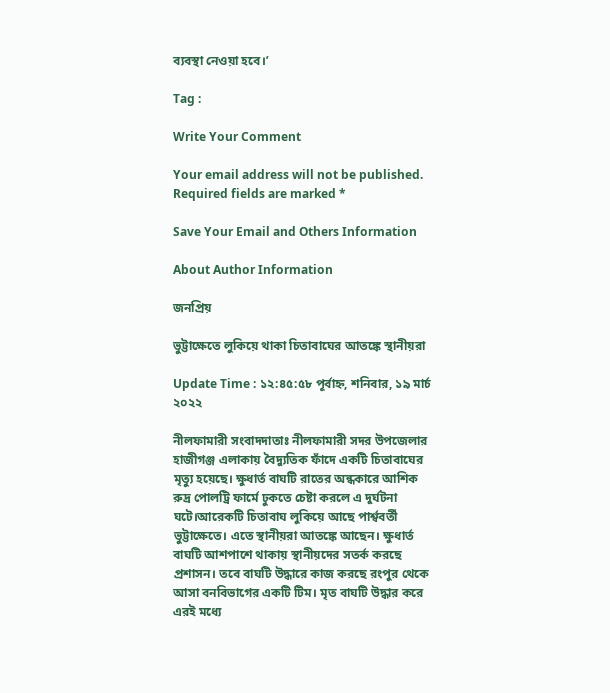ব্যবস্থা নেওয়া হবে।’

Tag :

Write Your Comment

Your email address will not be published. Required fields are marked *

Save Your Email and Others Information

About Author Information

জনপ্রিয়

ভুট্টাক্ষেতে লুকিয়ে থাকা চিতাবাঘের আতঙ্কে স্থানীয়রা

Update Time : ১২:৪৫:৫৮ পূর্বাহ্ন, শনিবার, ১৯ মার্চ ২০২২

নীলফামারী সংবাদদাতাঃ নীলফামারী সদর উপজেলার হাজীগঞ্জ এলাকায় বৈদ্যুতিক ফাঁদে একটি চিতাবাঘের মৃত্যু হয়েছে। ক্ষুধার্ত বাঘটি রাতের অন্ধকারে আশিক রুদ্র পোলট্রি ফার্মে ঢুকতে চেষ্টা করলে এ দুর্ঘটনা ঘটে।আরেকটি চিতাবাঘ লুকিয়ে আছে পার্শ্ববর্তী ভুট্টাক্ষেতে। এতে স্থানীয়রা আতঙ্কে আছেন। ক্ষুধার্ত বাঘটি আশপাশে থাকায় স্থানীয়দের সতর্ক করছে প্রশাসন। তবে বাঘটি উদ্ধারে কাজ করছে রংপুর থেকে আসা বনবিভাগের একটি টিম। মৃত বাঘটি উদ্ধার করে এরই মধ্যে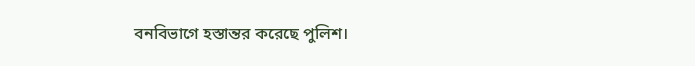বনবিভাগে হস্তান্তর করেছে পুলিশ।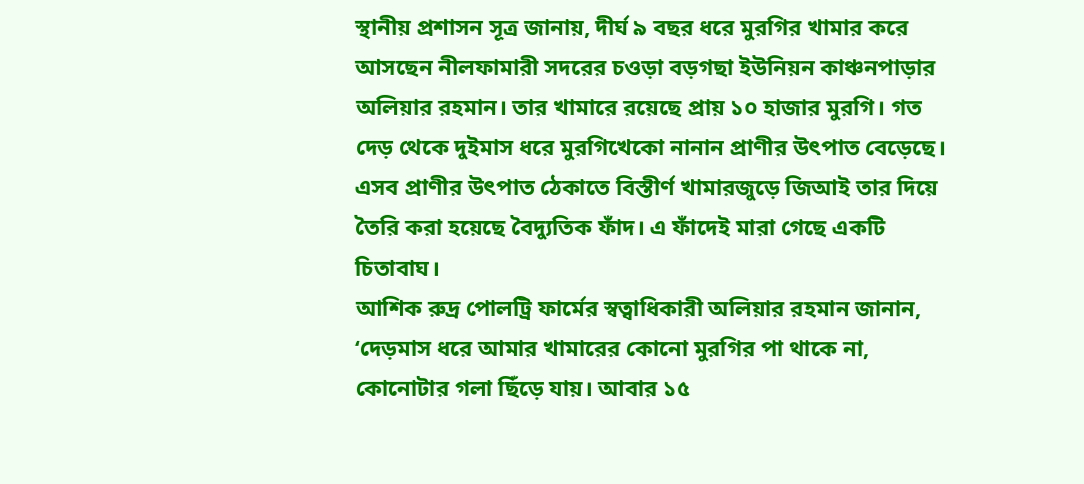স্থানীয় প্রশাসন সূত্র জানায়, দীর্ঘ ৯ বছর ধরে মুরগির খামার করে আসছেন নীলফামারী সদরের চওড়া বড়গছা ইউনিয়ন কাঞ্চনপাড়ার অলিয়ার রহমান। তার খামারে রয়েছে প্রায় ১০ হাজার মুরগি। গত দেড় থেকে দুইমাস ধরে মুরগিখেকো নানান প্রাণীর উৎপাত বেড়েছে। এসব প্রাণীর উৎপাত ঠেকাতে বিস্তীর্ণ খামারজুড়ে জিআই তার দিয়ে তৈরি করা হয়েছে বৈদ্যুতিক ফাঁদ। এ ফাঁদেই মারা গেছে একটি চিতাবাঘ।
আশিক রুদ্র পোলট্রি ফার্মের স্বত্বাধিকারী অলিয়ার রহমান জানান, ‘দেড়মাস ধরে আমার খামারের কোনো মুরগির পা থাকে না, কোনোটার গলা ছিঁড়ে যায়। আবার ১৫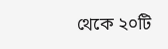থেকে ২০টি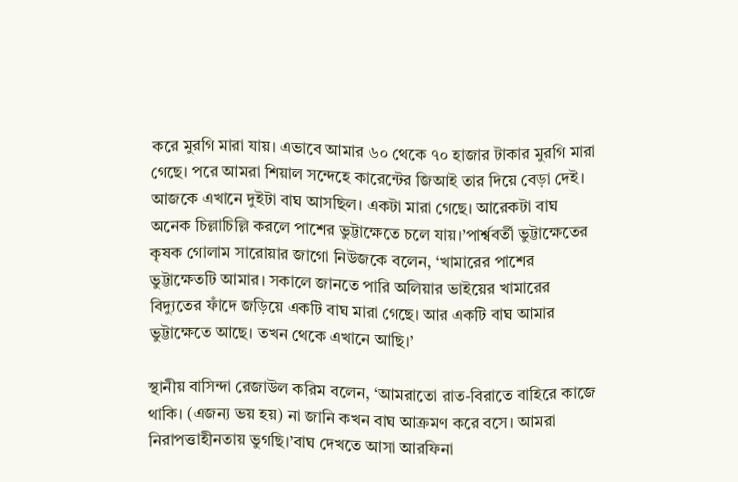করে মুরগি মারা যায়। এভাবে আমার ৬০ থেকে ৭০ হাজার টাকার মুরগি মারা গেছে। পরে আমরা শিয়াল সন্দেহে কারেন্টের জিআই তার দিয়ে বেড়া দেই। আজকে এখানে দুইটা বাঘ আসছিল। একটা মারা গেছে। আরেকটা বাঘ অনেক চিল্লাচিল্লি করলে পাশের ভুট্টাক্ষেতে চলে যায়।’পার্শ্ববর্তী ভুট্টাক্ষেতের কৃষক গোলাম সারোয়ার জাগো নিউজকে বলেন, ‘খামারের পাশের ভুট্টাক্ষেতটি আমার। সকালে জানতে পারি অলিয়ার ভাইয়ের খামারের বিদ্যুতের ফাঁদে জড়িয়ে একটি বাঘ মারা গেছে। আর একটি বাঘ আমার ভুট্টাক্ষেতে আছে। তখন থেকে এখানে আছি।’

স্থানীয় বাসিন্দা রেজাউল করিম বলেন, ‘আমরাতো রাত-বিরাতে বাহিরে কাজে থাকি। (এজন্য ভয় হয়) না জানি কখন বাঘ আক্রমণ করে বসে। আমরা নিরাপত্তাহীনতায় ভুগছি।’বাঘ দেখতে আসা আরফিনা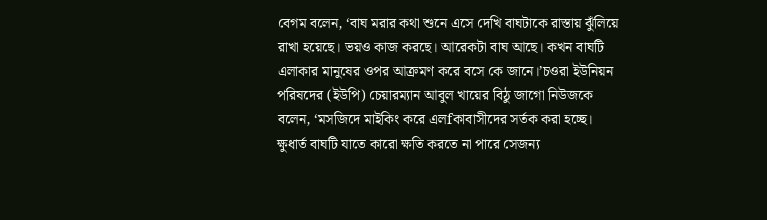বেগম বলেন, ‘বাঘ মরার কথা শুনে এসে দেখি বাঘটাকে রাস্তায় ঝুঁলিয়ে রাখা হয়েছে। ভয়ও কাজ করছে। আরেকটা বাঘ আছে। কখন বাঘটি এলাকার মানুষের ওপর আক্রমণ করে বসে কে জানে।’চওরা ইউনিয়ন পরিষদের (ইউপি) চেয়ারম্যান আবুল খায়ের বিঠু জাগো নিউজকে বলেন, ‘মসজিদে মাইকিং করে এলfকাবাসীদের সর্তক করা হচ্ছে। ক্ষুধার্ত বাঘটি যাতে কারো ক্ষতি করতে না পারে সেজন্য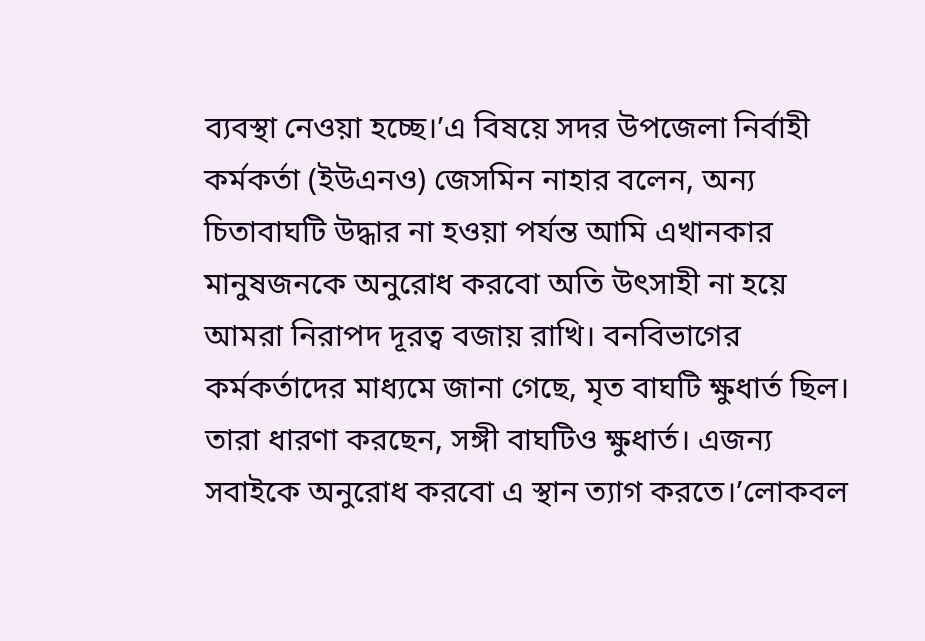ব্যবস্থা নেওয়া হচ্ছে।’এ বিষয়ে সদর উপজেলা নির্বাহী কর্মকর্তা (ইউএনও) জেসমিন নাহার বলেন, অন্য চিতাবাঘটি উদ্ধার না হওয়া পর্যন্ত আমি এখানকার মানুষজনকে অনুরোধ করবো অতি উৎসাহী না হয়ে আমরা নিরাপদ দূরত্ব বজায় রাখি। বনবিভাগের কর্মকর্তাদের মাধ্যমে জানা গেছে, মৃত বাঘটি ক্ষুধার্ত ছিল। তারা ধারণা করছেন, সঙ্গী বাঘটিও ক্ষুধার্ত। এজন্য সবাইকে অনুরোধ করবো এ স্থান ত্যাগ করতে।’লোকবল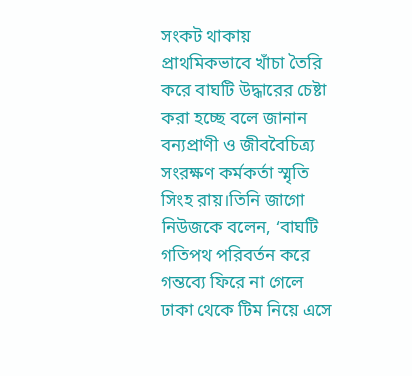সংকট থাকায় প্রাথমিকভাবে খাঁচা তৈরি করে বাঘটি উদ্ধারের চেষ্টা করা হচ্ছে বলে জানান বন্যপ্রাণী ও জীববৈচিত্র্য সংরক্ষণ কর্মকর্তা স্মৃতি সিংহ রায়।তিনি জাগো নিউজকে বলেন, ‘বাঘটি গতিপথ পরিবর্তন করে গন্তব্যে ফিরে না গেলে ঢাকা থেকে টিম নিয়ে এসে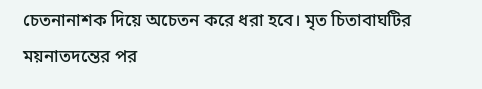চেতনানাশক দিয়ে অচেতন করে ধরা হবে। মৃত চিতাবাঘটির ময়নাতদন্তের পর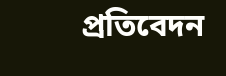প্রতিবেদন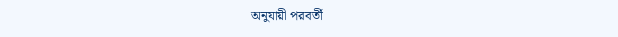অনুযায়ী পরবর্তী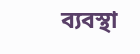ব্যবস্থা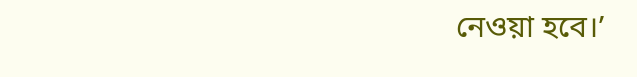নেওয়া হবে।’